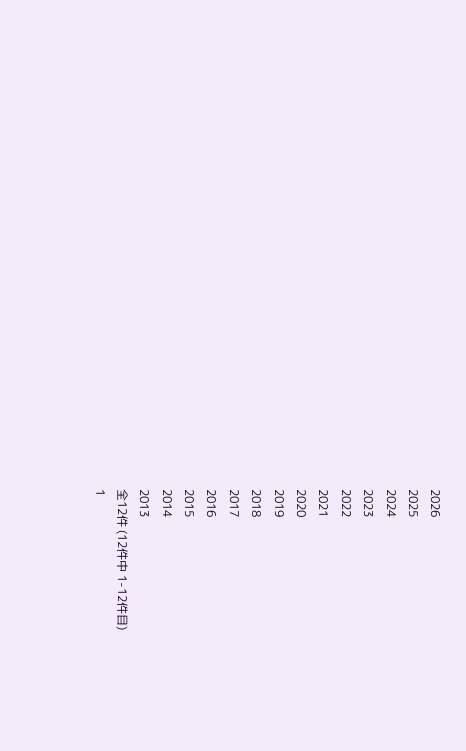2026
2025
2024
2023
2022
2021
2020
2019
2018
2017
2016
2015
2014
2013
全12件 (12件中 1-12件目)
1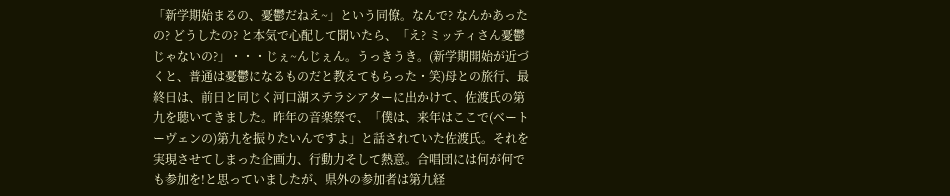「新学期始まるの、憂鬱だねえ~」という同僚。なんで? なんかあったの? どうしたの? と本気で心配して聞いたら、「え? ミッティさん憂鬱じゃないの?」・・・じぇ~んじぇん。うっきうき。(新学期開始が近づくと、普通は憂鬱になるものだと教えてもらった・笑)母との旅行、最終日は、前日と同じく河口湖ステラシアターに出かけて、佐渡氏の第九を聴いてきました。昨年の音楽祭で、「僕は、来年はここで(ベートーヴェンの)第九を振りたいんですよ」と話されていた佐渡氏。それを実現させてしまった企画力、行動力そして熱意。合唱団には何が何でも参加を!と思っていましたが、県外の参加者は第九経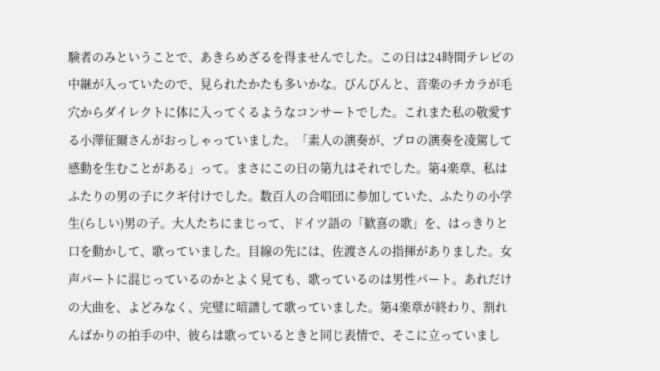験者のみということで、あきらめざるを得ませんでした。この日は24時間テレビの中継が入っていたので、見られたかたも多いかな。びんびんと、音楽のチカラが毛穴からダイレクトに体に入ってくるようなコンサートでした。これまた私の敬愛する小澤征爾さんがおっしゃっていました。「素人の演奏が、プロの演奏を凌駕して感動を生むことがある」って。まさにこの日の第九はそれでした。第4楽章、私はふたりの男の子にクギ付けでした。数百人の合唱団に参加していた、ふたりの小学生(らしい)男の子。大人たちにまじって、ドイツ語の「歓喜の歌」を、はっきりと口を動かして、歌っていました。目線の先には、佐渡さんの指揮がありました。女声パートに混じっているのかとよく見ても、歌っているのは男性パート。あれだけの大曲を、よどみなく、完璧に暗譜して歌っていました。第4楽章が終わり、割れんばかりの拍手の中、彼らは歌っているときと同じ表情で、そこに立っていまし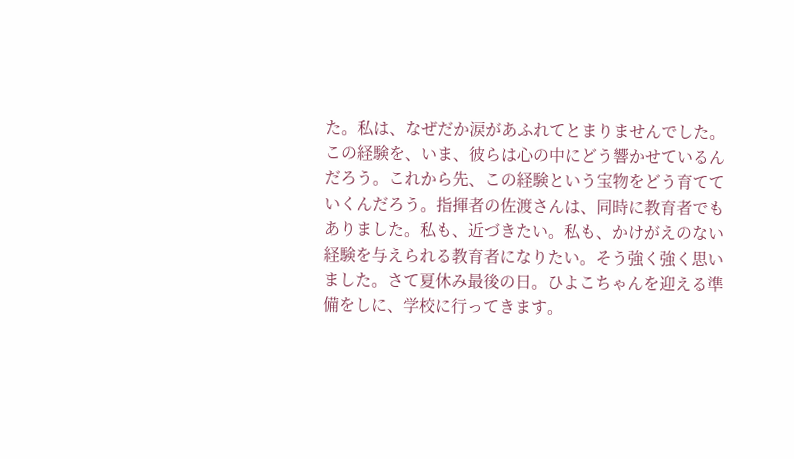た。私は、なぜだか涙があふれてとまりませんでした。この経験を、いま、彼らは心の中にどう響かせているんだろう。これから先、この経験という宝物をどう育てていくんだろう。指揮者の佐渡さんは、同時に教育者でもありました。私も、近づきたい。私も、かけがえのない経験を与えられる教育者になりたい。そう強く強く思いました。さて夏休み最後の日。ひよこちゃんを迎える準備をしに、学校に行ってきます。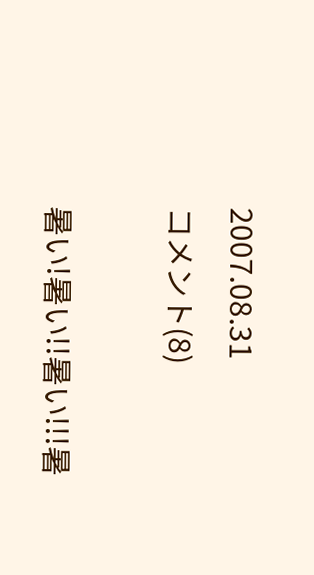2007.08.31
コメント(8)

暑い!暑い!!暑い!!!暑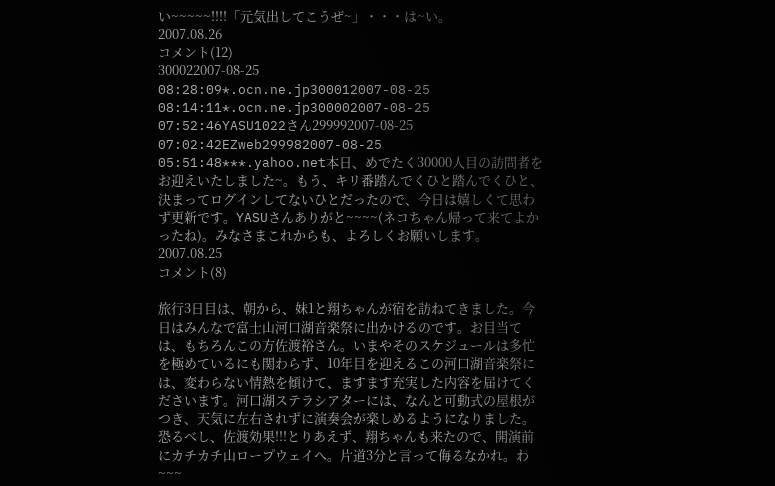い~~~~~!!!!「元気出してこうぜ~」・・・は~い。
2007.08.26
コメント(12)
300022007-08-25 08:28:09*.ocn.ne.jp300012007-08-25 08:14:11*.ocn.ne.jp300002007-08-25 07:52:46YASU1022さん299992007-08-25 07:02:42EZweb299982007-08-25 05:51:48***.yahoo.net本日、めでたく30000人目の訪問者をお迎えいたしました~。もう、キリ番踏んでくひと踏んでくひと、決まってログインしてないひとだったので、今日は嬉しくて思わず更新です。YASUさんありがと~~~~(ネコちゃん帰って来てよかったね)。みなさまこれからも、よろしくお願いします。
2007.08.25
コメント(8)

旅行3日目は、朝から、妹1と翔ちゃんが宿を訪ねてきました。今日はみんなで富士山河口湖音楽祭に出かけるのです。お目当ては、もちろんこの方佐渡裕さん。いまやそのスケジュールは多忙を極めているにも関わらず、10年目を迎えるこの河口湖音楽祭には、変わらない情熱を傾けて、ますます充実した内容を届けてくださいます。河口湖ステラシアターには、なんと可動式の屋根がつき、天気に左右されずに演奏会が楽しめるようになりました。恐るべし、佐渡効果!!!とりあえず、翔ちゃんも来たので、開演前にカチカチ山ロープウェイへ。片道3分と言って侮るなかれ。わ~~~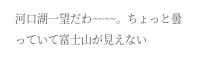河口湖一望だわ~~~~。ちょっと曇っていて富士山が見えない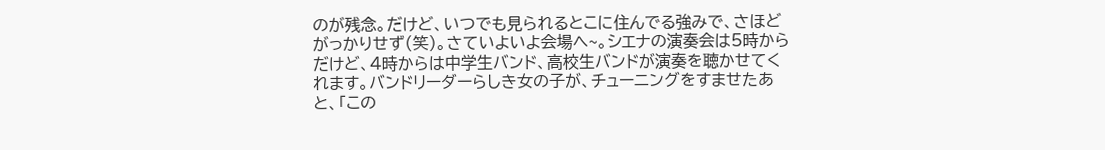のが残念。だけど、いつでも見られるとこに住んでる強みで、さほどがっかりせず(笑)。さていよいよ会場へ~。シエナの演奏会は5時からだけど、4時からは中学生バンド、高校生バンドが演奏を聴かせてくれます。バンドリーダーらしき女の子が、チューニングをすませたあと、「この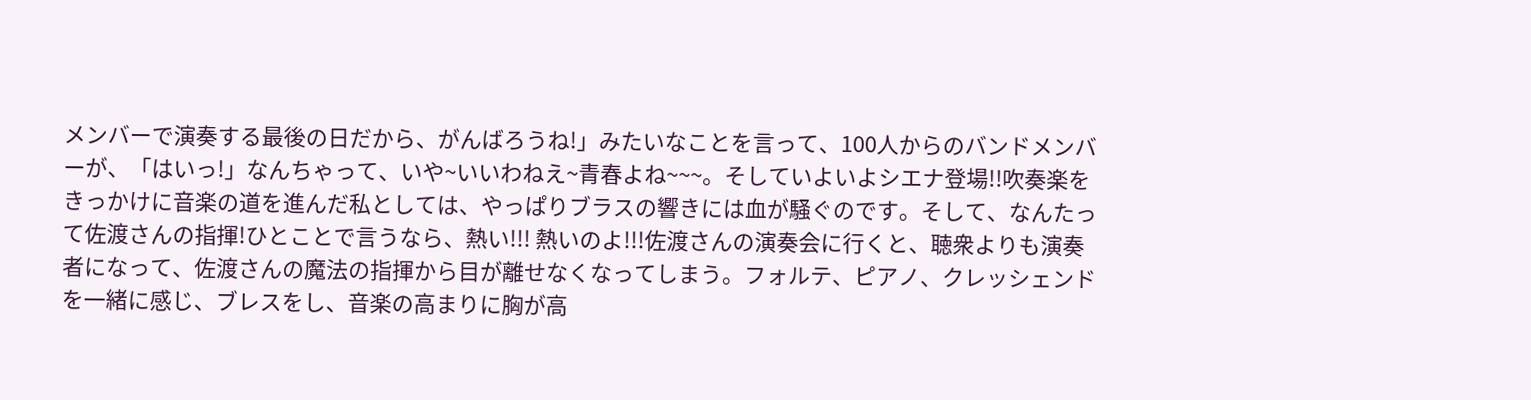メンバーで演奏する最後の日だから、がんばろうね!」みたいなことを言って、100人からのバンドメンバーが、「はいっ!」なんちゃって、いや~いいわねえ~青春よね~~~。そしていよいよシエナ登場!!吹奏楽をきっかけに音楽の道を進んだ私としては、やっぱりブラスの響きには血が騒ぐのです。そして、なんたって佐渡さんの指揮!ひとことで言うなら、熱い!!! 熱いのよ!!!佐渡さんの演奏会に行くと、聴衆よりも演奏者になって、佐渡さんの魔法の指揮から目が離せなくなってしまう。フォルテ、ピアノ、クレッシェンドを一緒に感じ、ブレスをし、音楽の高まりに胸が高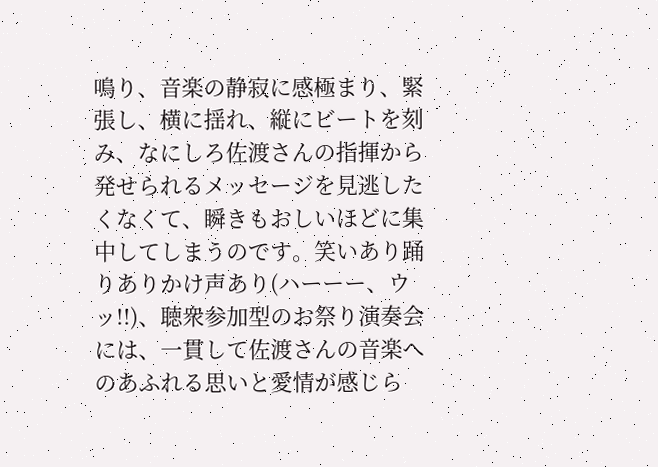鳴り、音楽の静寂に感極まり、緊張し、横に揺れ、縦にビートを刻み、なにしろ佐渡さんの指揮から発せられるメッセージを見逃したくなくて、瞬きもおしいほどに集中してしまうのです。笑いあり踊りありかけ声あり(ハーーー、ウッ!!)、聴衆参加型のお祭り演奏会には、一貫して佐渡さんの音楽へのあふれる思いと愛情が感じら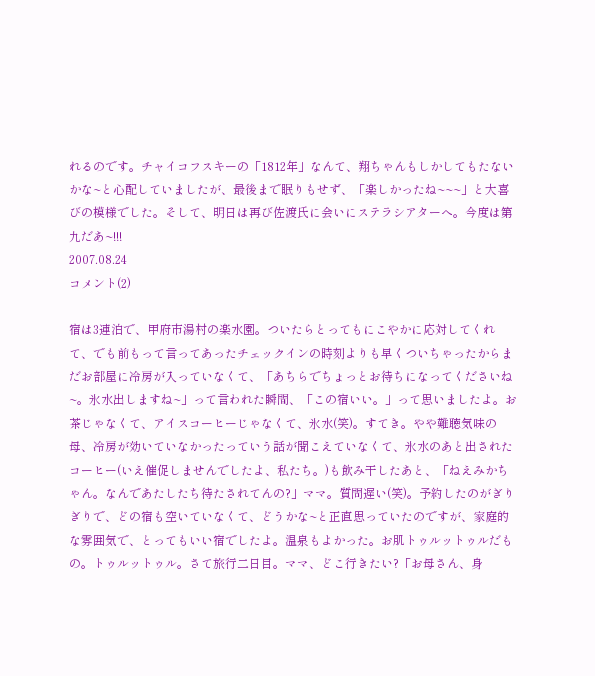れるのです。チャイコフスキーの「1812年」なんて、翔ちゃんもしかしてもたないかな~と心配していましたが、最後まで眠りもせず、「楽しかったね~~~」と大喜びの模様でした。そして、明日は再び佐渡氏に会いにステラシアターへ。今度は第九だあ~!!!
2007.08.24
コメント(2)

宿は3連泊で、甲府市湯村の楽水園。ついたらとってもにこやかに応対してくれて、でも前もって言ってあったチェックインの時刻よりも早くついちゃったからまだお部屋に冷房が入っていなくて、「あちらでちょっとお待ちになってくださいね~。氷水出しますね~」って言われた瞬間、「この宿いい。」って思いましたよ。お茶じゃなくて、アイスコーヒーじゃなくて、氷水(笑)。すてき。やや難聴気味の母、冷房が効いていなかったっていう話が聞こえていなくて、氷水のあと出されたコーヒー(いえ催促しませんでしたよ、私たち。)も飲み干したあと、「ねえみかちゃん。なんであたしたち待たされてんの?」ママ。質問遅い(笑)。予約したのがぎりぎりで、どの宿も空いていなくて、どうかな~と正直思っていたのですが、家庭的な雰囲気で、とってもいい宿でしたよ。温泉もよかった。お肌トゥルットゥルだもの。トゥルットゥル。さて旅行二日目。ママ、どこ行きたい?「お母さん、身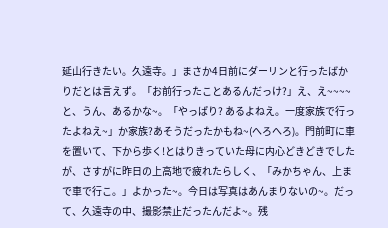延山行きたい。久遠寺。」まさか4日前にダーリンと行ったばかりだとは言えず。「お前行ったことあるんだっけ?」え、え~~~~と、うん、あるかな~。「やっぱり? あるよねえ。一度家族で行ったよねえ~」か家族?あそうだったかもね~(へろへろ)。門前町に車を置いて、下から歩く!とはりきっていた母に内心どきどきでしたが、さすがに昨日の上高地で疲れたらしく、「みかちゃん、上まで車で行こ。」よかった~。今日は写真はあんまりないの~。だって、久遠寺の中、撮影禁止だったんだよ~。残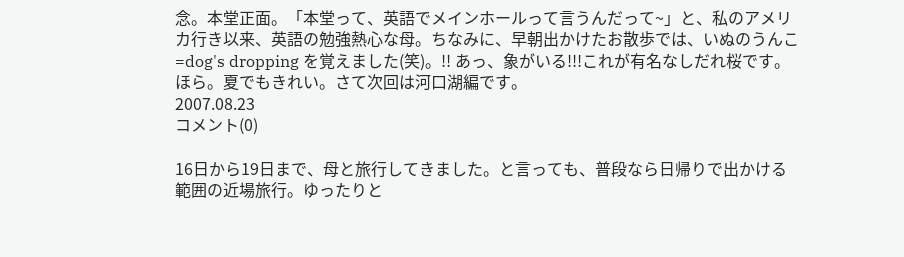念。本堂正面。「本堂って、英語でメインホールって言うんだって~」と、私のアメリカ行き以来、英語の勉強熱心な母。ちなみに、早朝出かけたお散歩では、いぬのうんこ=dog's dropping を覚えました(笑)。!! あっ、象がいる!!!これが有名なしだれ桜です。ほら。夏でもきれい。さて次回は河口湖編です。
2007.08.23
コメント(0)

16日から19日まで、母と旅行してきました。と言っても、普段なら日帰りで出かける範囲の近場旅行。ゆったりと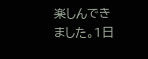楽しんできました。1日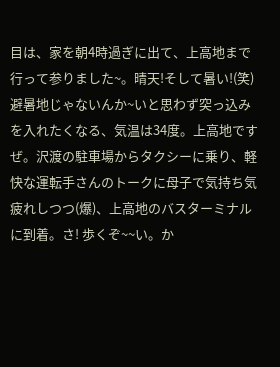目は、家を朝4時過ぎに出て、上高地まで行って参りました~。晴天!そして暑い!(笑)避暑地じゃないんか~いと思わず突っ込みを入れたくなる、気温は34度。上高地ですぜ。沢渡の駐車場からタクシーに乗り、軽快な運転手さんのトークに母子で気持ち気疲れしつつ(爆)、上高地のバスターミナルに到着。さ! 歩くぞ~~い。か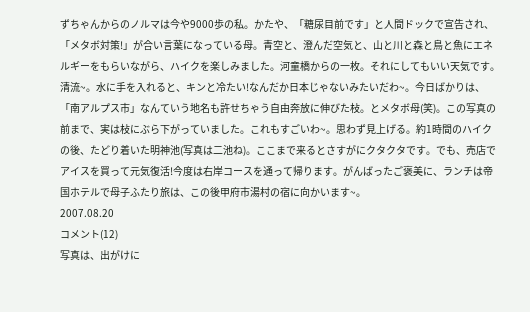ずちゃんからのノルマは今や9000歩の私。かたや、「糖尿目前です」と人間ドックで宣告され、「メタボ対策!」が合い言葉になっている母。青空と、澄んだ空気と、山と川と森と鳥と魚にエネルギーをもらいながら、ハイクを楽しみました。河童橋からの一枚。それにしてもいい天気です。清流~。水に手を入れると、キンと冷たい!なんだか日本じゃないみたいだわ~。今日ばかりは、「南アルプス市」なんていう地名も許せちゃう自由奔放に伸びた枝。とメタボ母(笑)。この写真の前まで、実は枝にぶら下がっていました。これもすごいわ~。思わず見上げる。約1時間のハイクの後、たどり着いた明神池(写真は二池ね)。ここまで来るとさすがにクタクタです。でも、売店でアイスを買って元気復活!今度は右岸コースを通って帰ります。がんばったご褒美に、ランチは帝国ホテルで母子ふたり旅は、この後甲府市湯村の宿に向かいます~。
2007.08.20
コメント(12)
写真は、出がけに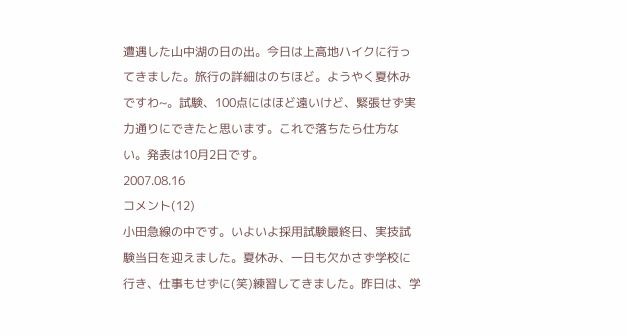遭遇した山中湖の日の出。今日は上高地ハイクに行ってきました。旅行の詳細はのちほど。ようやく夏休みですわ~。試験、100点にはほど遠いけど、緊張せず実力通りにできたと思います。これで落ちたら仕方ない。発表は10月2日です。
2007.08.16
コメント(12)
小田急線の中です。いよいよ採用試験最終日、実技試験当日を迎えました。夏休み、一日も欠かさず学校に行き、仕事もせずに(笑)練習してきました。昨日は、学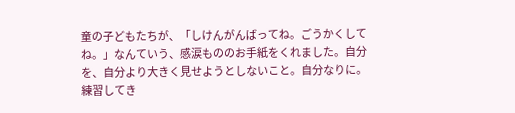童の子どもたちが、「しけんがんばってね。ごうかくしてね。」なんていう、感涙もののお手紙をくれました。自分を、自分より大きく見せようとしないこと。自分なりに。練習してき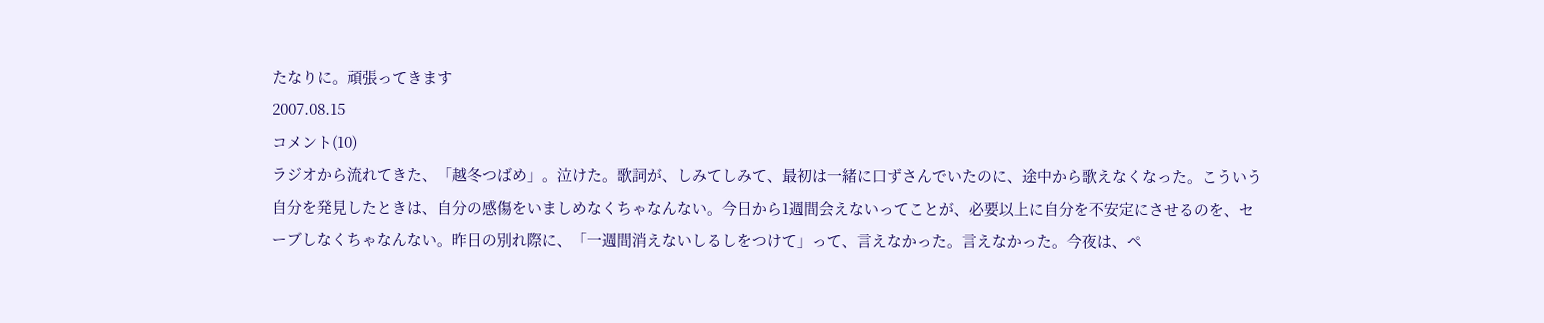たなりに。頑張ってきます
2007.08.15
コメント(10)
ラジオから流れてきた、「越冬つばめ」。泣けた。歌詞が、しみてしみて、最初は一緒に口ずさんでいたのに、途中から歌えなくなった。こういう自分を発見したときは、自分の感傷をいましめなくちゃなんない。今日から1週間会えないってことが、必要以上に自分を不安定にさせるのを、セーブしなくちゃなんない。昨日の別れ際に、「一週間消えないしるしをつけて」って、言えなかった。言えなかった。今夜は、ペ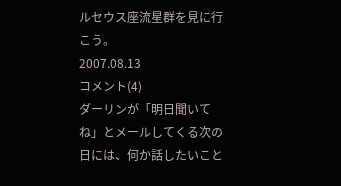ルセウス座流星群を見に行こう。
2007.08.13
コメント(4)
ダーリンが「明日聞いてね」とメールしてくる次の日には、何か話したいこと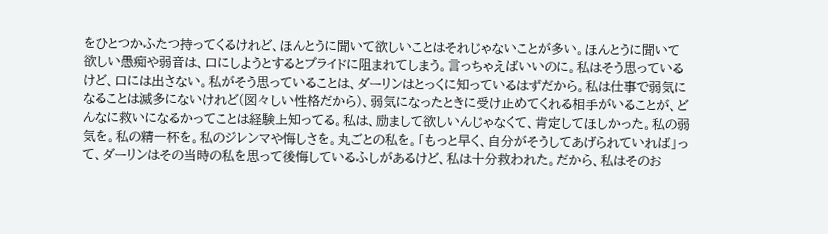をひとつかふたつ持ってくるけれど、ほんとうに聞いて欲しいことはそれじゃないことが多い。ほんとうに聞いて欲しい愚痴や弱音は、口にしようとするとプライドに阻まれてしまう。言っちゃえばいいのに。私はそう思っているけど、口には出さない。私がそう思っていることは、ダーリンはとっくに知っているはずだから。私は仕事で弱気になることは滅多にないけれど(図々しい性格だから)、弱気になったときに受け止めてくれる相手がいることが、どんなに救いになるかってことは経験上知ってる。私は、励まして欲しいんじゃなくて、肯定してほしかった。私の弱気を。私の精一杯を。私のジレンマや悔しさを。丸ごとの私を。「もっと早く、自分がそうしてあげられていれば」って、ダーリンはその当時の私を思って後悔しているふしがあるけど、私は十分救われた。だから、私はそのお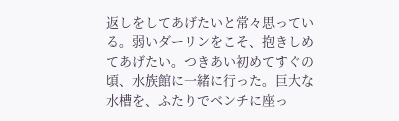返しをしてあげたいと常々思っている。弱いダーリンをこそ、抱きしめてあげたい。つきあい初めてすぐの頃、水族館に一緒に行った。巨大な水槽を、ふたりでベンチに座っ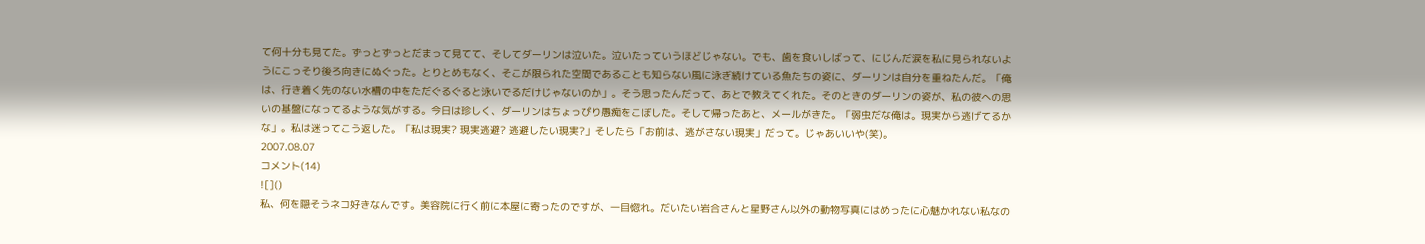て何十分も見てた。ずっとずっとだまって見てて、そしてダーリンは泣いた。泣いたっていうほどじゃない。でも、歯を食いしばって、にじんだ涙を私に見られないようにこっそり後ろ向きにぬぐった。とりとめもなく、そこが限られた空間であることも知らない風に泳ぎ続けている魚たちの姿に、ダーリンは自分を重ねたんだ。「俺は、行き着く先のない水槽の中をただぐるぐると泳いでるだけじゃないのか」。そう思ったんだって、あとで教えてくれた。そのときのダーリンの姿が、私の彼への思いの基盤になってるような気がする。今日は珍しく、ダーリンはちょっぴり愚痴をこぼした。そして帰ったあと、メールがきた。「弱虫だな俺は。現実から逃げてるかな」。私は迷ってこう返した。「私は現実? 現実逃避? 逃避したい現実?」そしたら「お前は、逃がさない現実」だって。じゃあいいや(笑)。
2007.08.07
コメント(14)
![]()
私、何を隠そうネコ好きなんです。美容院に行く前に本屋に寄ったのですが、一目惚れ。だいたい岩合さんと星野さん以外の動物写真にはめったに心魅かれない私なの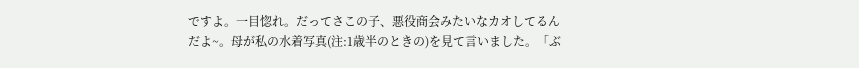ですよ。一目惚れ。だってさこの子、悪役商会みたいなカオしてるんだよ~。母が私の水着写真(注:1歳半のときの)を見て言いました。「ぶ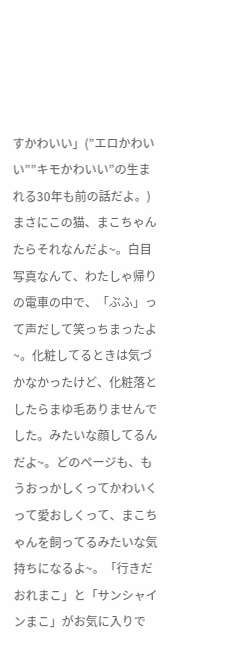すかわいい」(”エロかわいい””キモかわいい”の生まれる30年も前の話だよ。)まさにこの猫、まこちゃんたらそれなんだよ~。白目写真なんて、わたしゃ帰りの電車の中で、「ぶふ」って声だして笑っちまったよ~。化粧してるときは気づかなかったけど、化粧落としたらまゆ毛ありませんでした。みたいな顔してるんだよ~。どのページも、もうおっかしくってかわいくって愛おしくって、まこちゃんを飼ってるみたいな気持ちになるよ~。「行きだおれまこ」と「サンシャインまこ」がお気に入りで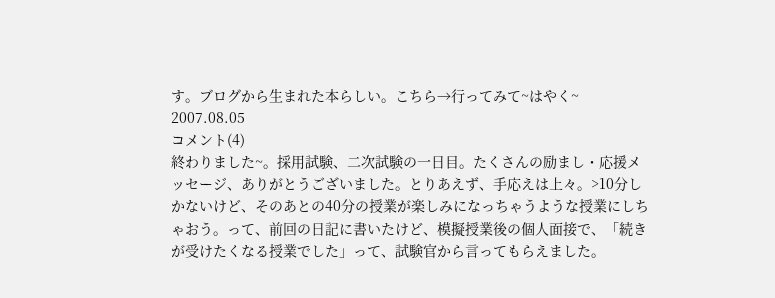す。ブログから生まれた本らしい。こちら→行ってみて~はやく~
2007.08.05
コメント(4)
終わりました~。採用試験、二次試験の一日目。たくさんの励まし・応援メッセージ、ありがとうございました。とりあえず、手応えは上々。>10分しかないけど、そのあとの40分の授業が楽しみになっちゃうような授業にしちゃおう。って、前回の日記に書いたけど、模擬授業後の個人面接で、「続きが受けたくなる授業でした」って、試験官から言ってもらえました。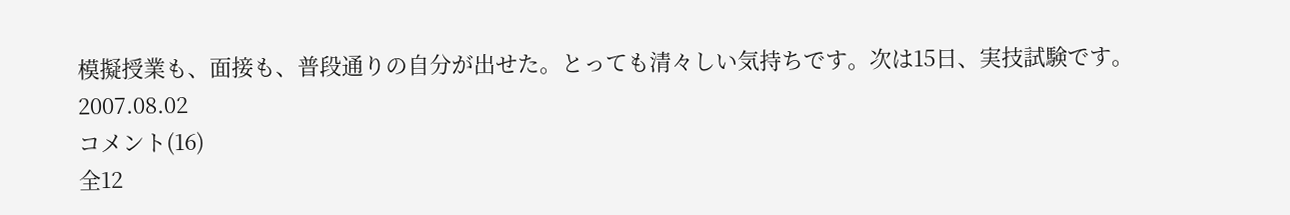模擬授業も、面接も、普段通りの自分が出せた。とっても清々しい気持ちです。次は15日、実技試験です。
2007.08.02
コメント(16)
全12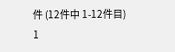件 (12件中 1-12件目)
1